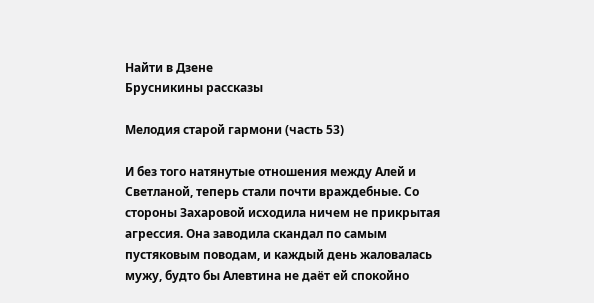Найти в Дзене
Брусникины рассказы

Мелодия старой гармони (часть 53)

И без того натянутые отношения между Алей и Светланой, теперь стали почти враждебные. Со стороны Захаровой исходила ничем не прикрытая агрессия. Она заводила скандал по самым пустяковым поводам, и каждый день жаловалась мужу, будто бы Алевтина не даёт ей спокойно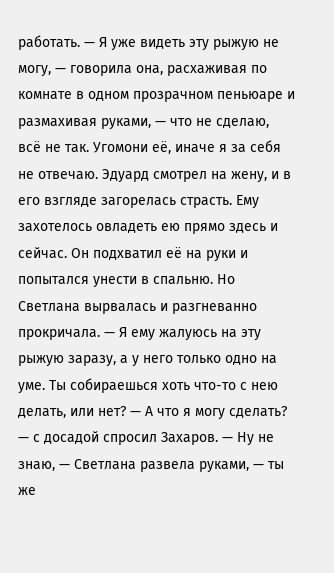работать. — Я уже видеть эту рыжую не могу, — говорила она, расхаживая по комнате в одном прозрачном пеньюаре и размахивая руками, — что не сделаю, всё не так. Угомони её, иначе я за себя не отвечаю. Эдуард смотрел на жену, и в его взгляде загорелась страсть. Ему захотелось овладеть ею прямо здесь и сейчас. Он подхватил её на руки и попытался унести в спальню. Но Светлана вырвалась и разгневанно прокричала. — Я ему жалуюсь на эту рыжую заразу, а у него только одно на уме. Ты собираешься хоть что-то с нею делать, или нет? — А что я могу сделать? — с досадой спросил Захаров. — Ну не знаю, — Светлана развела руками, — ты же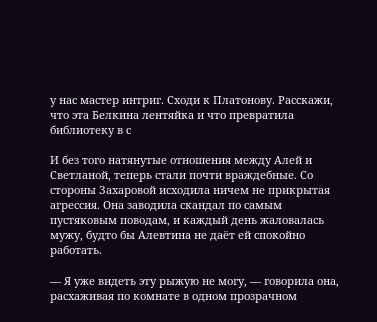у нас мастер интриг. Сходи к Платонову. Расскажи, что эта Белкина лентяйка и что превратила библиотеку в с

И без того натянутые отношения между Алей и Светланой, теперь стали почти враждебные. Со стороны Захаровой исходила ничем не прикрытая агрессия. Она заводила скандал по самым пустяковым поводам, и каждый день жаловалась мужу, будто бы Алевтина не даёт ей спокойно работать.

— Я уже видеть эту рыжую не могу, — говорила она, расхаживая по комнате в одном прозрачном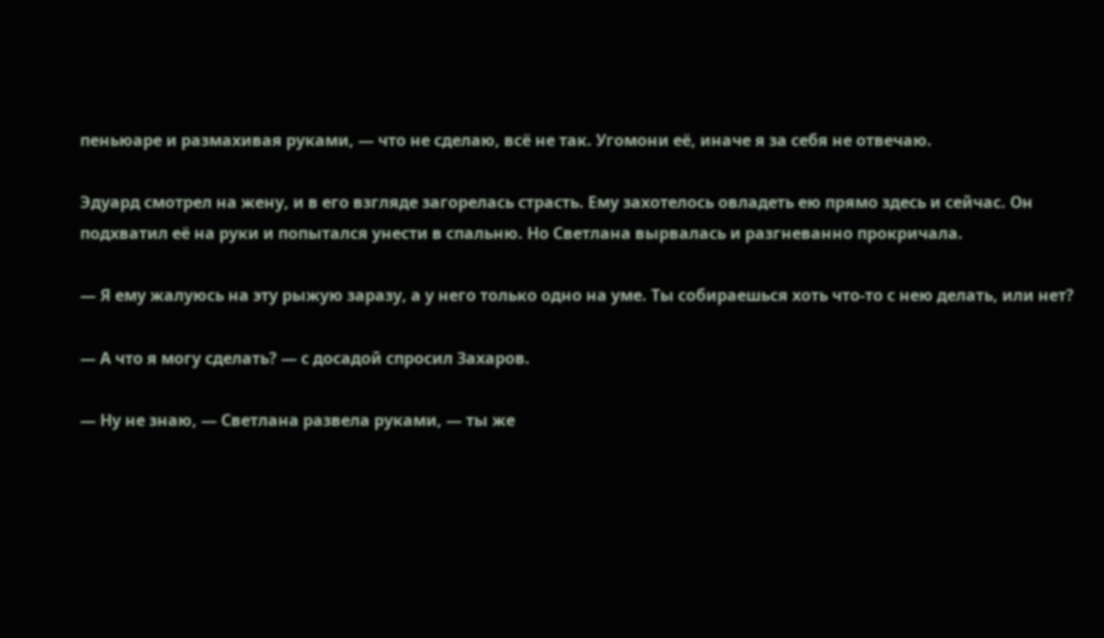пеньюаре и размахивая руками, — что не сделаю, всё не так. Угомони её, иначе я за себя не отвечаю.

Эдуард смотрел на жену, и в его взгляде загорелась страсть. Ему захотелось овладеть ею прямо здесь и сейчас. Он подхватил её на руки и попытался унести в спальню. Но Светлана вырвалась и разгневанно прокричала.

— Я ему жалуюсь на эту рыжую заразу, а у него только одно на уме. Ты собираешься хоть что-то с нею делать, или нет?

— А что я могу сделать? — с досадой спросил Захаров.

— Ну не знаю, — Светлана развела руками, — ты же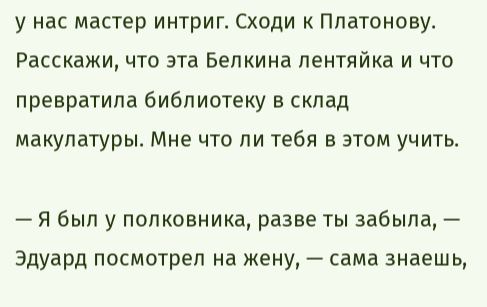у нас мастер интриг. Сходи к Платонову. Расскажи, что эта Белкина лентяйка и что превратила библиотеку в склад макулатуры. Мне что ли тебя в этом учить.

— Я был у полковника, разве ты забыла, — Эдуард посмотрел на жену, — сама знаешь,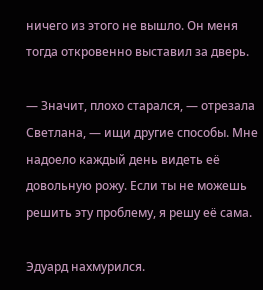ничего из этого не вышло. Он меня тогда откровенно выставил за дверь.

— Значит, плохо старался, — отрезала Светлана, — ищи другие способы. Мне надоело каждый день видеть её довольную рожу. Если ты не можешь решить эту проблему, я решу её сама.

Эдуард нахмурился.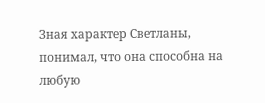Зная характер Светланы, понимал, что она способна на любую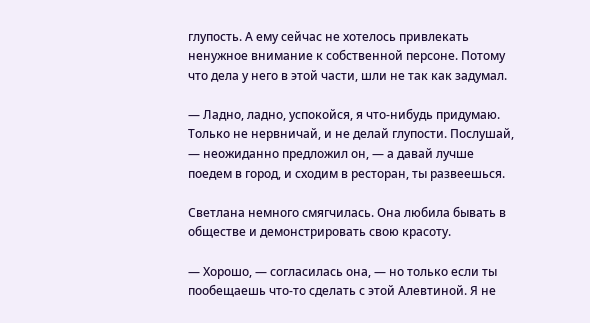глупость. А ему сейчас не хотелось привлекать ненужное внимание к собственной персоне. Потому что дела у него в этой части, шли не так как задумал.

— Ладно, ладно, успокойся, я что-нибудь придумаю. Только не нервничай, и не делай глупости. Послушай, — неожиданно предложил он, — а давай лучше поедем в город, и сходим в ресторан, ты развеешься.

Светлана немного смягчилась. Она любила бывать в обществе и демонстрировать свою красоту.

— Хорошо, — согласилась она, — но только если ты пообещаешь что-то сделать с этой Алевтиной. Я не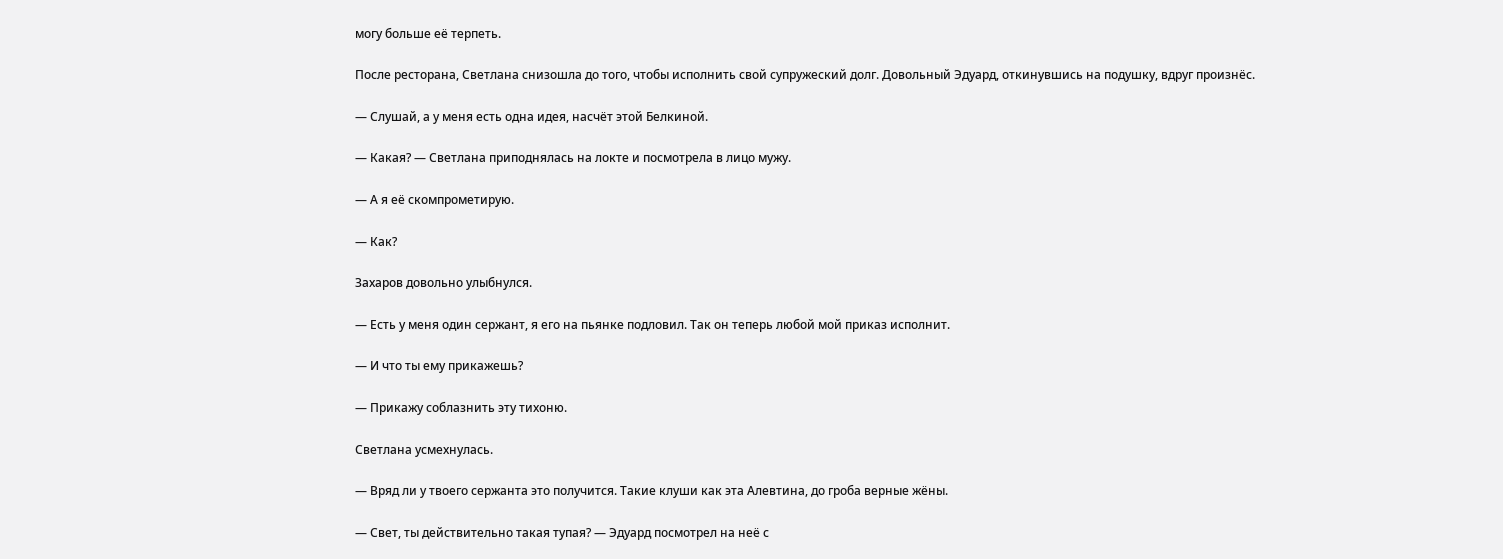могу больше её терпеть.

После ресторана, Светлана снизошла до того, чтобы исполнить свой супружеский долг. Довольный Эдуард, откинувшись на подушку, вдруг произнёс.

— Слушай, а у меня есть одна идея, насчёт этой Белкиной.

— Какая? — Светлана приподнялась на локте и посмотрела в лицо мужу.

— А я её скомпрометирую.

— Как?

Захаров довольно улыбнулся.

— Есть у меня один сержант, я его на пьянке подловил. Так он теперь любой мой приказ исполнит.

— И что ты ему прикажешь?

— Прикажу соблазнить эту тихоню.

Светлана усмехнулась.

— Вряд ли у твоего сержанта это получится. Такие клуши как эта Алевтина, до гроба верные жёны.

— Свет, ты действительно такая тупая? — Эдуард посмотрел на неё с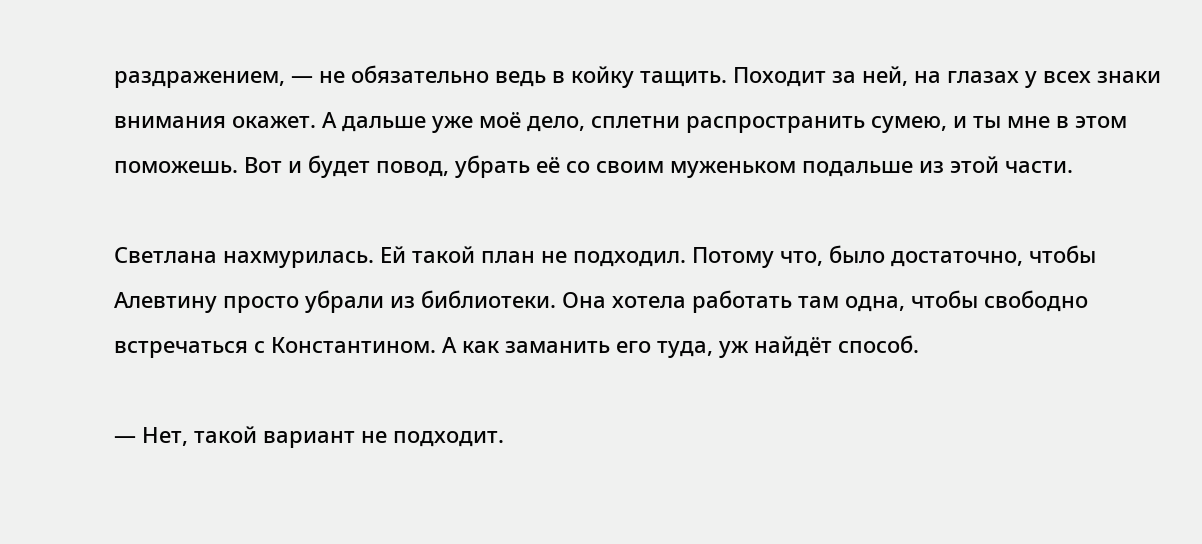раздражением, — не обязательно ведь в койку тащить. Походит за ней, на глазах у всех знаки внимания окажет. А дальше уже моё дело, сплетни распространить сумею, и ты мне в этом поможешь. Вот и будет повод, убрать её со своим муженьком подальше из этой части.

Светлана нахмурилась. Ей такой план не подходил. Потому что, было достаточно, чтобы Алевтину просто убрали из библиотеки. Она хотела работать там одна, чтобы свободно встречаться с Константином. А как заманить его туда, уж найдёт способ.

— Нет, такой вариант не подходит.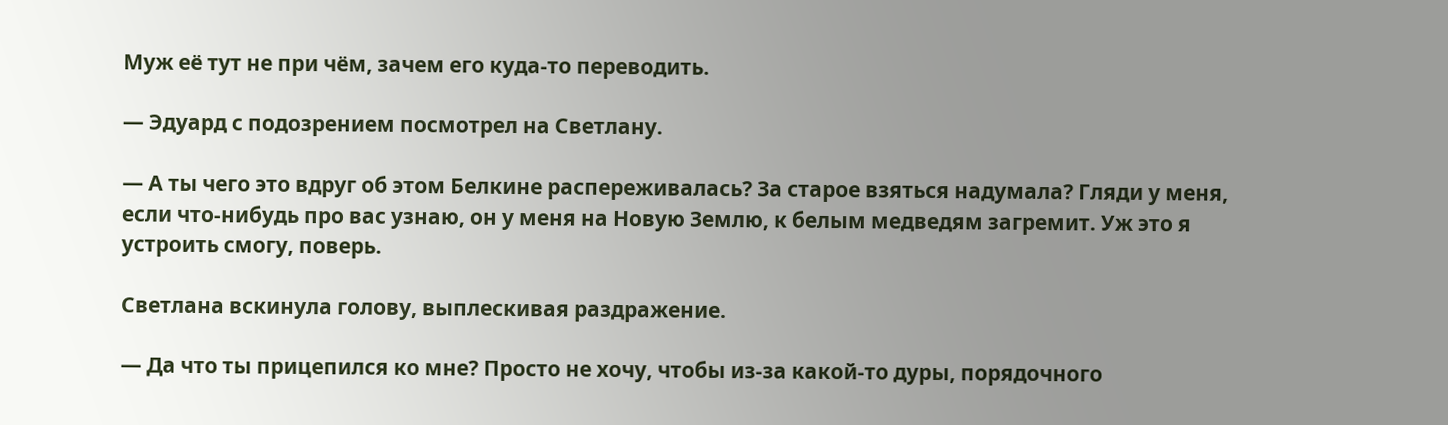Муж её тут не при чём, зачем его куда-то переводить.

— Эдуард с подозрением посмотрел на Светлану.

— А ты чего это вдруг об этом Белкине распереживалась? За старое взяться надумала? Гляди у меня, если что-нибудь про вас узнаю, он у меня на Новую Землю, к белым медведям загремит. Уж это я устроить смогу, поверь.

Светлана вскинула голову, выплескивая раздражение.

— Да что ты прицепился ко мне? Просто не хочу, чтобы из-за какой-то дуры, порядочного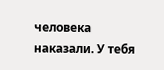человека наказали. У тебя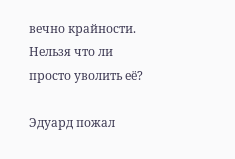вечно крайности. Нельзя что ли просто уволить её?

Эдуард пожал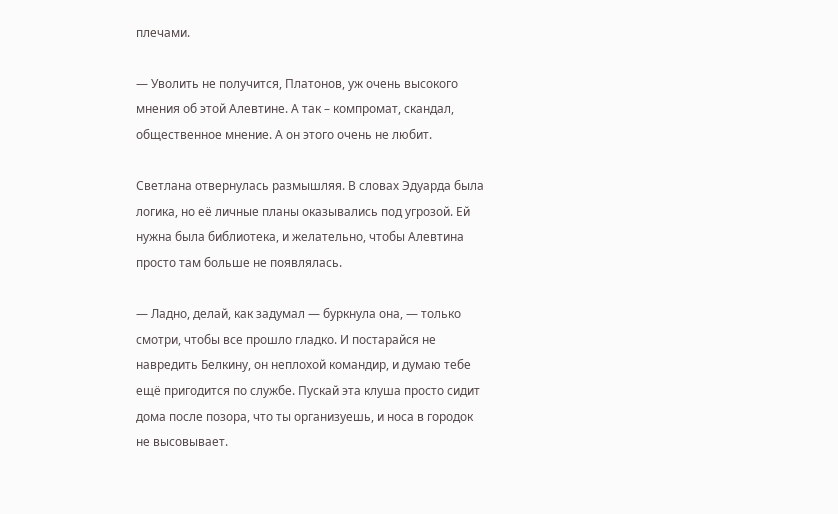плечами.

— Уволить не получится, Платонов, уж очень высокого мнения об этой Алевтине. А так – компромат, скандал, общественное мнение. А он этого очень не любит.

Светлана отвернулась размышляя. В словах Эдуарда была логика, но её личные планы оказывались под угрозой. Ей нужна была библиотека, и желательно, чтобы Алевтина просто там больше не появлялась.

— Ладно, делай, как задумал — буркнула она, — только смотри, чтобы все прошло гладко. И постарайся не навредить Белкину, он неплохой командир, и думаю тебе ещё пригодится по службе. Пускай эта клуша просто сидит дома после позора, что ты организуешь, и носа в городок не высовывает.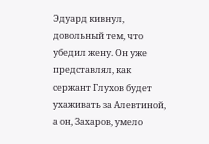Эдуард кивнул, довольный тем, что убедил жену. Он уже представлял, как сержант Глухов будет ухаживать за Алевтиной, а он, Захаров, умело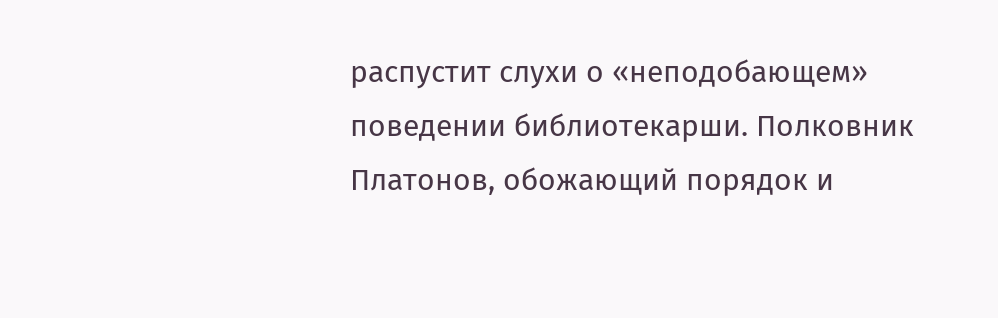распустит слухи о «неподобающем» поведении библиотекарши. Полковник Платонов, обожающий порядок и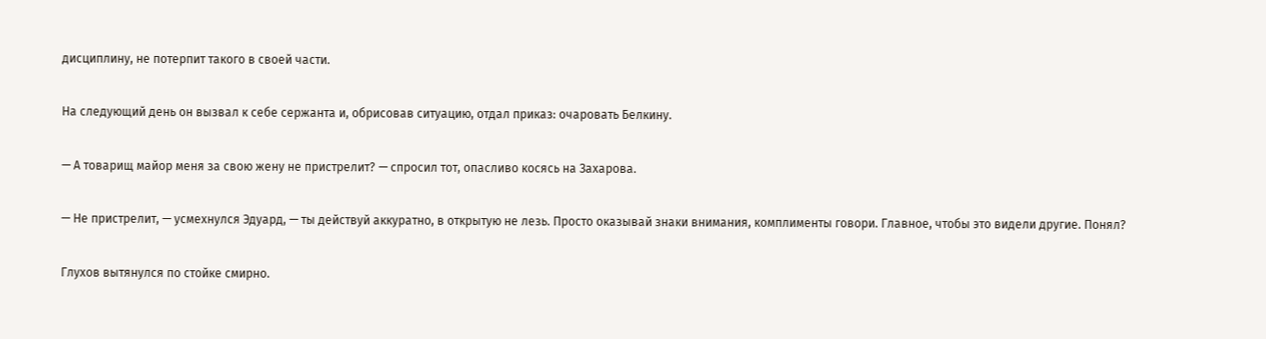дисциплину, не потерпит такого в своей части.

На следующий день он вызвал к себе сержанта и, обрисовав ситуацию, отдал приказ: очаровать Белкину.

— А товарищ майор меня за свою жену не пристрелит? — спросил тот, опасливо косясь на Захарова.

— Не пристрелит, — усмехнулся Эдуард, — ты действуй аккуратно, в открытую не лезь. Просто оказывай знаки внимания, комплименты говори. Главное, чтобы это видели другие. Понял?

Глухов вытянулся по стойке смирно.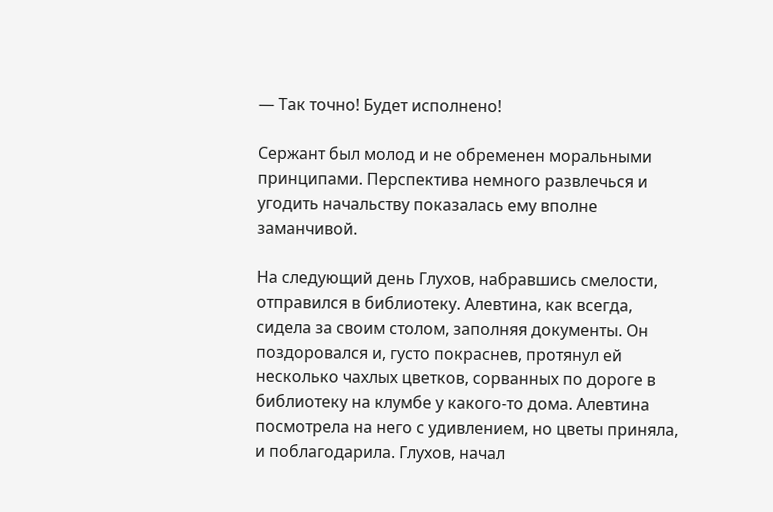— Так точно! Будет исполнено!

Сержант был молод и не обременен моральными принципами. Перспектива немного развлечься и угодить начальству показалась ему вполне заманчивой.

На следующий день Глухов, набравшись смелости, отправился в библиотеку. Алевтина, как всегда, сидела за своим столом, заполняя документы. Он поздоровался и, густо покраснев, протянул ей несколько чахлых цветков, сорванных по дороге в библиотеку на клумбе у какого-то дома. Алевтина посмотрела на него с удивлением, но цветы приняла, и поблагодарила. Глухов, начал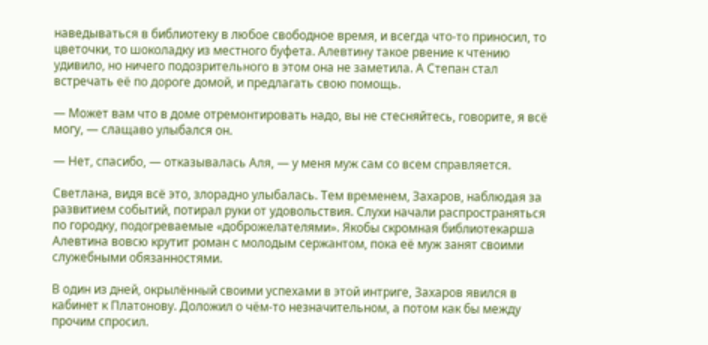наведываться в библиотеку в любое свободное время, и всегда что-то приносил, то цветочки, то шоколадку из местного буфета. Алевтину такое рвение к чтению удивило, но ничего подозрительного в этом она не заметила. А Степан стал встречать её по дороге домой, и предлагать свою помощь.

— Может вам что в доме отремонтировать надо, вы не стесняйтесь, говорите, я всё могу, — слащаво улыбался он.

— Нет, спасибо, — отказывалась Аля, — у меня муж сам со всем справляется.

Светлана, видя всё это, злорадно улыбалась. Тем временем, Захаров, наблюдая за развитием событий, потирал руки от удовольствия. Слухи начали распространяться по городку, подогреваемые «доброжелателями». Якобы скромная библиотекарша Алевтина вовсю крутит роман с молодым сержантом, пока её муж занят своими служебными обязанностями.

В один из дней, окрылённый своими успехами в этой интриге, Захаров явился в кабинет к Платонову. Доложил о чём-то незначительном, а потом как бы между прочим спросил.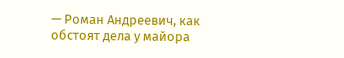— Роман Андреевич, как обстоят дела у майора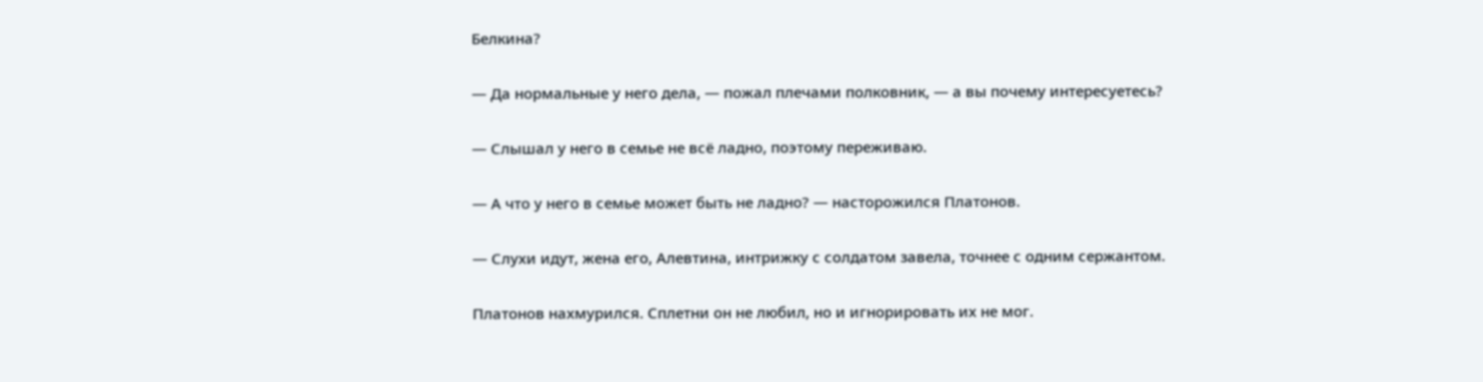Белкина?

— Да нормальные у него дела, — пожал плечами полковник, — а вы почему интересуетесь?

— Слышал у него в семье не всё ладно, поэтому переживаю.

— А что у него в семье может быть не ладно? — насторожился Платонов.

— Слухи идут, жена его, Алевтина, интрижку с солдатом завела, точнее с одним сержантом.

Платонов нахмурился. Сплетни он не любил, но и игнорировать их не мог.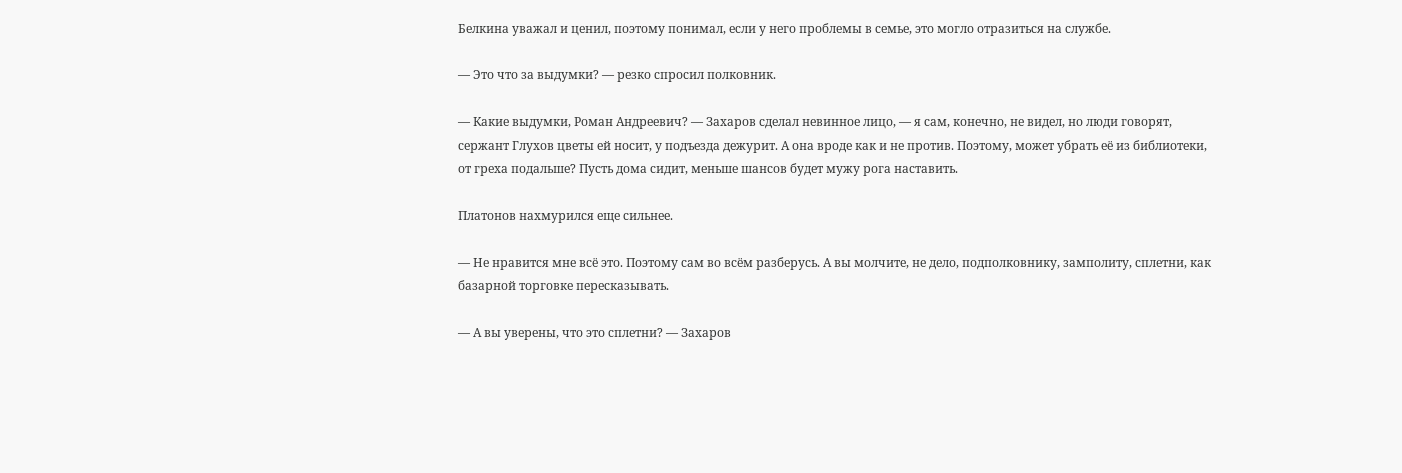Белкина уважал и ценил, поэтому понимал, если у него проблемы в семье, это могло отразиться на службе.

— Это что за выдумки? — резко спросил полковник.

— Какие выдумки, Роман Андреевич? — Захаров сделал невинное лицо, — я сам, конечно, не видел, но люди говорят, сержант Глухов цветы ей носит, у подъезда дежурит. А она вроде как и не против. Поэтому, может убрать её из библиотеки, от греха подальше? Пусть дома сидит, меньше шансов будет мужу рога наставить.

Платонов нахмурился еще сильнее.

— Не нравится мне всё это. Поэтому сам во всём разберусь. А вы молчите, не дело, подполковнику, замполиту, сплетни, как базарной торговке пересказывать.

— А вы уверены, что это сплетни? — Захаров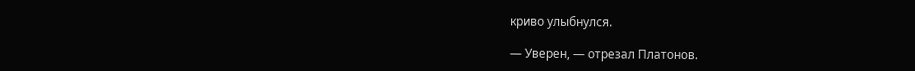криво улыбнулся.

— Уверен, — отрезал Платонов.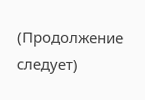(Продолжение следует)